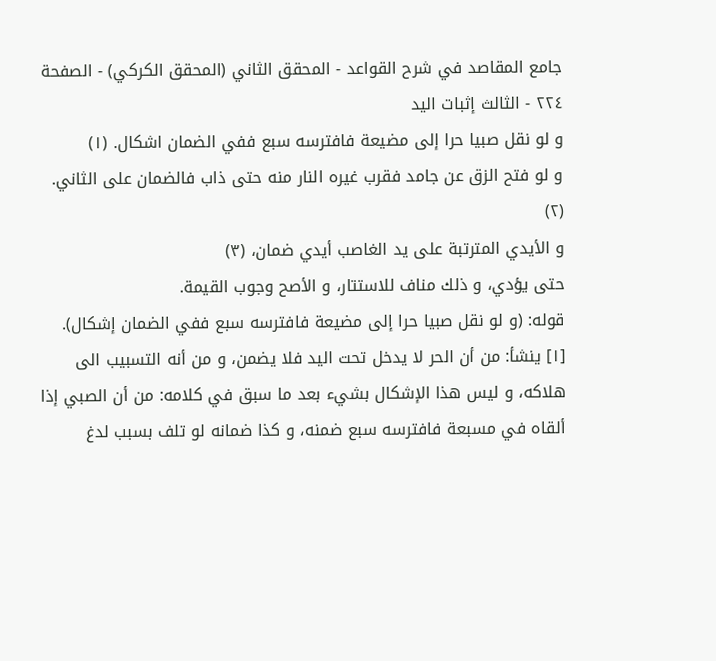جامع المقاصد في شرح القواعد - المحقق الثاني (المحقق الكركي) - الصفحة ٢٢٤ - الثالث إثبات اليد
و لو نقل صبيا حرا إلى مضيعة فافترسه سبع ففي الضمان اشكال. (١)
و لو فتح الزق عن جامد فقرب غيره النار منه حتى ذاب فالضمان على الثاني. (٢)
و الأيدي المترتبة على يد الغاصب أيدي ضمان، (٣)
حتى يؤدي، و ذلك مناف للاستتار، و الأصح وجوب القيمة.
قوله: (و لو نقل صبيا حرا إلى مضيعة فافترسه سبع ففي الضمان إشكال).
[١] ينشأ: من أن الحر لا يدخل تحت اليد فلا يضمن، و من أنه التسبيب الى هلاكه، و ليس هذا الإشكال بشيء بعد ما سبق في كلامه: من أن الصبي إذا ألقاه في مسبعة فافترسه سبع ضمنه، و كذا ضمانه لو تلف بسبب لدغ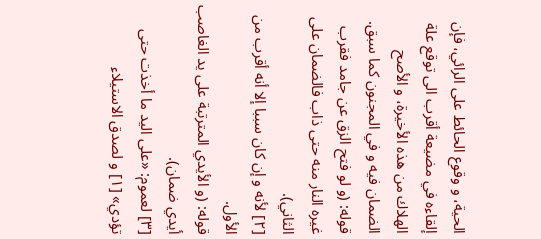الحية، و وقوع الحائط على الرائي، فإن إلقاءه في مضيعة أقرب الى توقع علة الهلاك من هذه الأخيرة، و الأصح الضمان فيه و في المجنون كما سبق.
قوله: (و لو فتح الزق عن جامد فقرب غيره النار منه حتى ذاب فالضمان على الثاني).
[٢] لأنه و إن كان سببا إلا أنه أقرب من الأول.
قوله: (و الأيدي المترتبة على يد الغاصب أيدي ضمان).
[٣] لعموم: «على اليد ما أخذت حتى تؤدي» [١] و لصدق الاستيلاء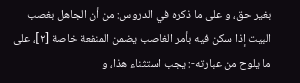بغير حق، و على ما ذكره في الدروس: من أن الجاهل بغصب البيت إذا سكن فيه بأمر الغاصب يضمن المنفعة خاصة [٢]، على ما يلوح من عبارته-: يجب استثناء هذا، و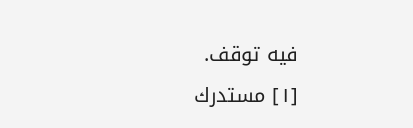فيه توقف.
[١] مستدرك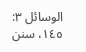الوسائل ٣: ١٤٥، سنن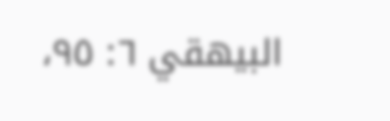البيهقي ٦: ٩٥،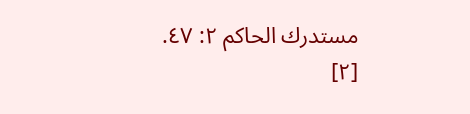مستدرك الحاكم ٢: ٤٧.
[٢]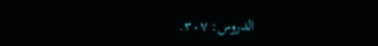الدروس: ٣٠٧.